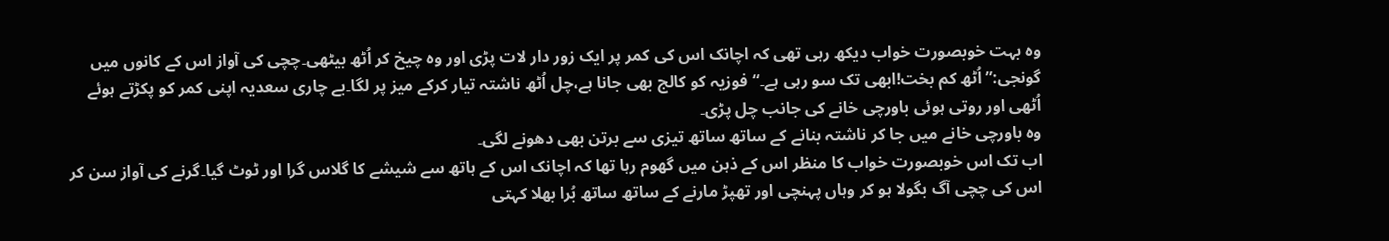وہ بہت خوبصورت خواب دیکھ رہی تھی کہ اچانک اس کی کمر پر ایک زور دار لات پڑی اور وہ چیخ کر اُٹھ بیٹھی۔چچی کی آواز اس کے کانوں میں گونجی:”اُٹھ کم بخت!ابھی تک سو رہی ہے۔“فوزیہ کو کالج بھی جانا ہے،چل اُٹھ ناشتہ تیار کرکے میز پر لگا۔بے چاری سعدیہ اپنی کمر کو پکڑتے ہوئے اُٹھی اور روتی ہوئی باورچی خانے کی جانب چل پڑی۔
وہ باورچی خانے میں جا کر ناشتہ بنانے کے ساتھ ساتھ تیزی سے برتن بھی دھونے لگی۔
اب تک اس خوبصورت خواب کا منظر اس کے ذہن میں گھوم رہا تھا کہ اچانک اس کے ہاتھ سے شیشے کا گلاس گرا اور ٹوٹ گیا۔گرنے کی آواز سن کر اس کی چچی آگ بگولا ہو کر وہاں پہنچی اور تھپڑ مارنے کے ساتھ ساتھ بُرا بھلا کہتی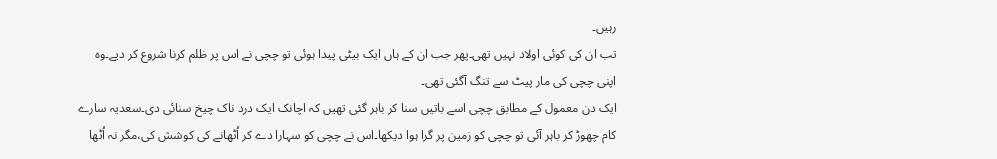رہیں۔
تب ان کی کوئی اولاد نہیں تھی۔پھر جب ان کے ہاں ایک بیٹی پیدا ہوئی تو چچی نے اس پر ظلم کرنا شروع کر دیے۔وہ اپنی چچی کی مار پیٹ سے تنگ آگئی تھی۔
ایک دن معمول کے مطابق چچی اسے باتیں سنا کر باہر گئی تھیں کہ اچانک ایک درد ناک چیخ سنائی دی۔سعدیہ سارے کام چھوڑ کر باہر آئی تو چچی کو زمین پر گرا ہوا دیکھا۔اس نے چچی کو سہارا دے کر اُٹھانے کی کوشش کی،مگر نہ اُٹھا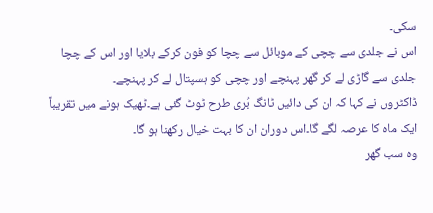سکی۔
اس نے جلدی سے چچی کے موبائل سے چچا کو فون کرکے بلایا اور اس کے چچا جلدی سے گاڑی لے کر گھر پہنچے اور چچی کو ہسپتال لے کر پہنچے۔
ڈاکٹروں نے کہا کہ ان کی دائیں ٹانگ بُری طرح ٹوٹ گئی ہے۔ٹھیک ہونے میں تقریباً ایک ماہ کا عرصہ لگے گا۔اس دوران ان کا بہت خیال رکھنا ہو گا۔
وہ سب گھر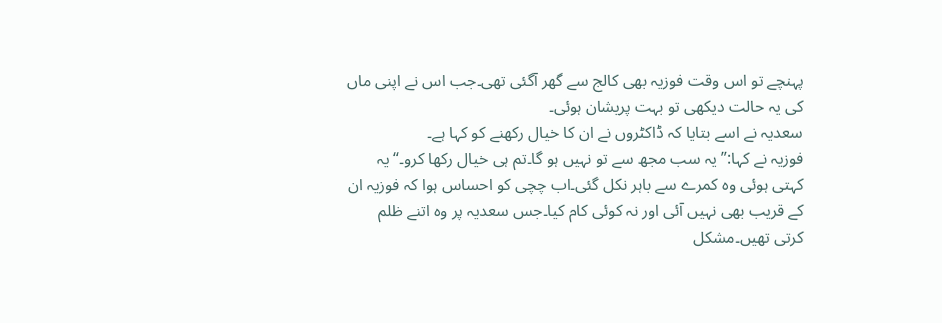پہنچے تو اس وقت فوزیہ بھی کالج سے گھر آگئی تھی۔جب اس نے اپنی ماں کی یہ حالت دیکھی تو بہت پریشان ہوئی۔
سعدیہ نے اسے بتایا کہ ڈاکٹروں نے ان کا خیال رکھنے کو کہا ہے۔
فوزیہ نے کہا:”یہ سب مجھ سے تو نہیں ہو گا۔تم ہی خیال رکھا کرو۔“یہ کہتی ہوئی وہ کمرے سے باہر نکل گئی۔اب چچی کو احساس ہوا کہ فوزیہ ان کے قریب بھی نہیں آئی اور نہ کوئی کام کیا۔جس سعدیہ پر وہ اتنے ظلم کرتی تھیں۔مشکل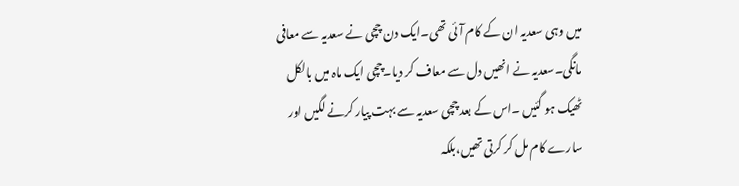میں وہی سعدیہ ان کے کام آئی تھی۔ایک دن چچی نے سعدیہ سے معافی مانگی۔سعدیہ نے انھیں دل سے معاف کر دیا۔چچی ایک ماہ میں بالکل ٹھیک ہو گئیں ۔اس کے بعد چچی سعدیہ سے بہت پیار کرنے لگیں اور سارے کام مل کر کرتی تھیں،بلکہ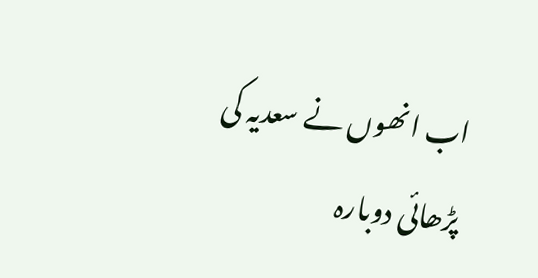اب انھوں نے سعدیہ کی پڑھائی دوبارہ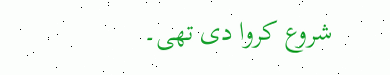شروع کروا دی تھی۔